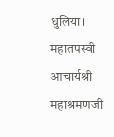धुलिया। महातपस्वी आचार्यश्री महाश्रमणजी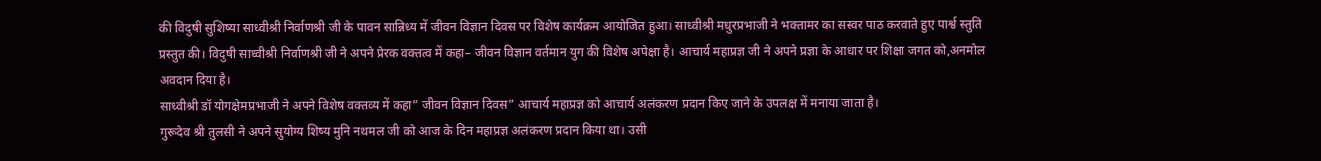की विदुषी सुशिष्या साध्वीश्री निर्वाणश्री जी के पावन सान्निध्य में जीवन विज्ञान दिवस पर विशेष कार्यक्रम आयोजित हुआ। साध्वीश्री मधुरप्रभाजी ने भक्तामर का सस्वर पाठ करवाते हुए पार्श्व स्तुति प्रस्तुत की। विदुषी साध्वीश्री निर्वाणश्री जी ने अपने प्रेरक वक्तत्व में कहा– जीवन विज्ञान वर्तमान युग की विशेष अपेक्षा है। आचार्य महाप्रज्ञ जी ने अपने प्रज्ञा के आधार पर शिक्षा जगत को,अनमोल अवदान दिया है।
साध्वीश्री डॉ योगक्षेमप्रभाजी ने अपने विशेष वक्तव्य में कहा” जीवन विज्ञान दिवस” आचार्य महाप्रज्ञ को आचार्य अलंकरण प्रदान किए जाने के उपलक्ष में मनाया जाता है।
गुरूदेव श्री तुलसी ने अपने सुयोग्य शिष्य मुनि नथमल जी को आज के दिन महाप्रज्ञ अलंकरण प्रदान किया था। उसी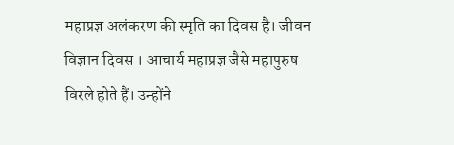महाप्रज्ञ अलंकरण की स्मृति का दिवस है। जीवन विज्ञान दिवस । आचार्य महाप्रज्ञ जैसे महापुरुष विरले होते हैं। उन्होंने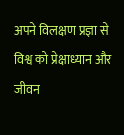अपने विलक्षण प्रज्ञा से विश्व को प्रेक्षाध्यान और जीवन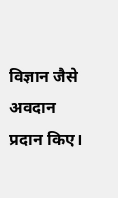विज्ञान जैसे अवदान प्रदान किए।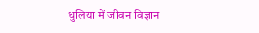धुलिया में जीवन विज्ञान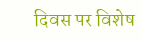दिवस पर विशेष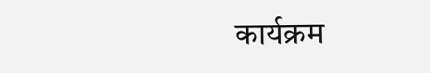कार्यक्रम